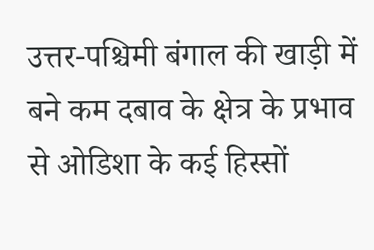उत्तर-पश्चिमी बंगाल की खाड़ी में बने कम दबाव के क्षेत्र के प्रभाव से ओडिशा के कई हिस्सों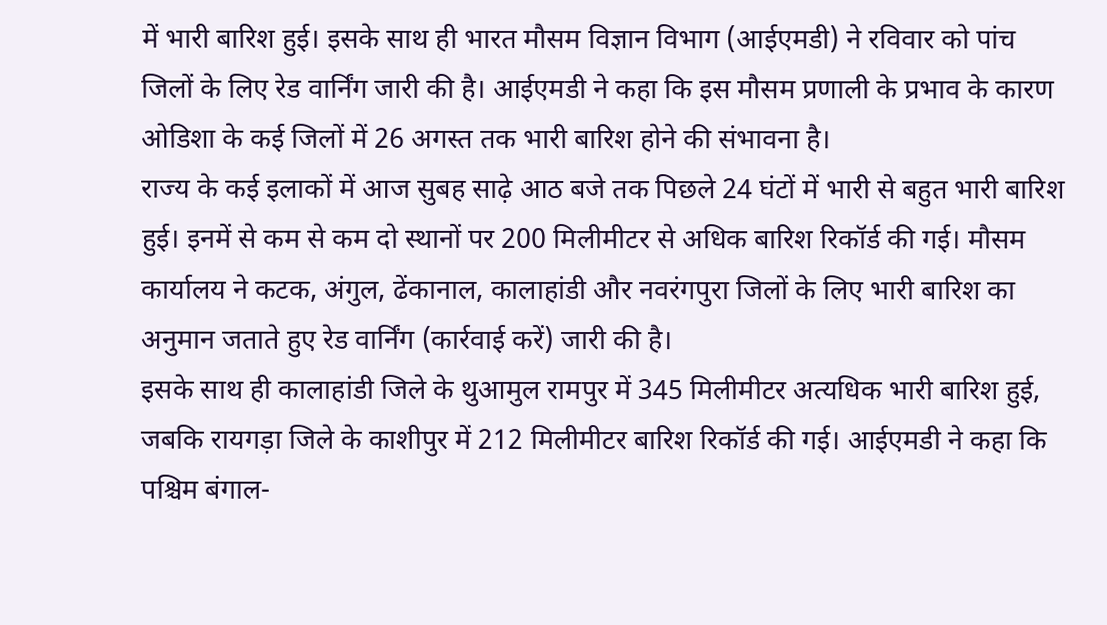में भारी बारिश हुई। इसके साथ ही भारत मौसम विज्ञान विभाग (आईएमडी) ने रविवार को पांच जिलों के लिए रेड वार्निंग जारी की है। आईएमडी ने कहा कि इस मौसम प्रणाली के प्रभाव के कारण ओडिशा के कई जिलों में 26 अगस्त तक भारी बारिश होने की संभावना है।
राज्य के कई इलाकों में आज सुबह साढ़े आठ बजे तक पिछले 24 घंटों में भारी से बहुत भारी बारिश हुई। इनमें से कम से कम दो स्थानों पर 200 मिलीमीटर से अधिक बारिश रिकॉर्ड की गई। मौसम कार्यालय ने कटक, अंगुल, ढेंकानाल, कालाहांडी और नवरंगपुरा जिलों के लिए भारी बारिश का अनुमान जताते हुए रेड वार्निंग (कार्रवाई करें) जारी की है।
इसके साथ ही कालाहांडी जिले के थुआमुल रामपुर में 345 मिलीमीटर अत्यधिक भारी बारिश हुई, जबकि रायगड़ा जिले के काशीपुर में 212 मिलीमीटर बारिश रिकॉर्ड की गई। आईएमडी ने कहा कि पश्चिम बंगाल-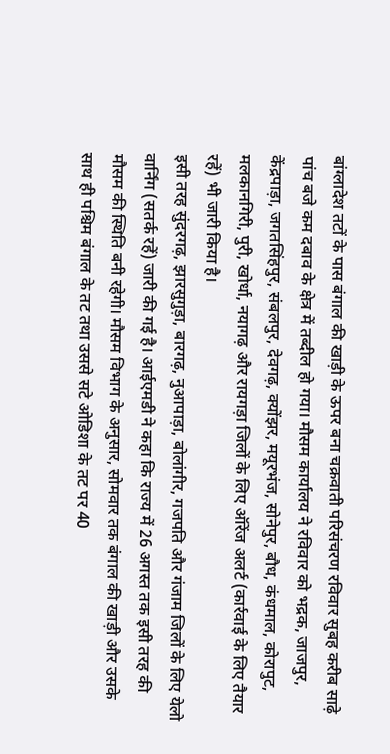बांग्लादेश तटों के पास बंगाल की खाड़ी के ऊपर बना चक्रवाती परिसंचरण रविवार सुबह करीब साढ़े पांच बजे कम दबाव के क्षेत्र में तब्दील हो गया। मौसम कार्यालय ने रविवार को भद्रक, जाजपुर, केंद्रपाड़ा, जगतसिंहपुर, संबलपुर, देवगढ़, क्योंझर, मयूरभंज, सोनेपुर, बौध, कंधमाल, कोरापुट, मलकानगिरी, पुरी, खोर्धा, नयागढ़ और रायगड़ा जिलों के लिए ऑरेंज अलर्ट (कार्रवाई के लिए तैयार रहें) भी जारी किया है।
इसी तरह सुंदरगढ़, झारसुगुड़ा, बारगढ़, नुआपाड़ा, बोलांगीर, गजपति और गंजाम जिलों के लिए येलो वार्निंग (सतर्क रहें) जारी की गई है। आईएमडी ने कहा कि राज्य में 26 अगस्त तक इसी तरह की मौसम की स्थिति बनी रहेगी। मौसम विभाग के अनुसार, सोमवार तक बंगाल की खाड़ी और उसके साथ ही पश्चिम बंगाल के तट तथा उससे सटे ओडिशा के तट पर 40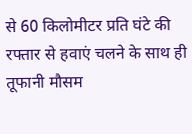से 60 किलोमीटर प्रति घंटे की रफ्तार से हवाएं चलने के साथ ही तूफानी मौसम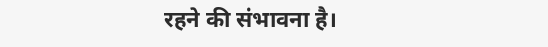रहने की संभावना है।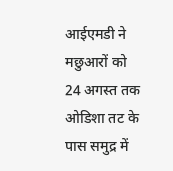आईएमडी ने मछुआरों को 24 अगस्त तक ओडिशा तट के पास समुद्र में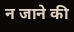न जाने की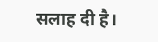सलाह दी है।